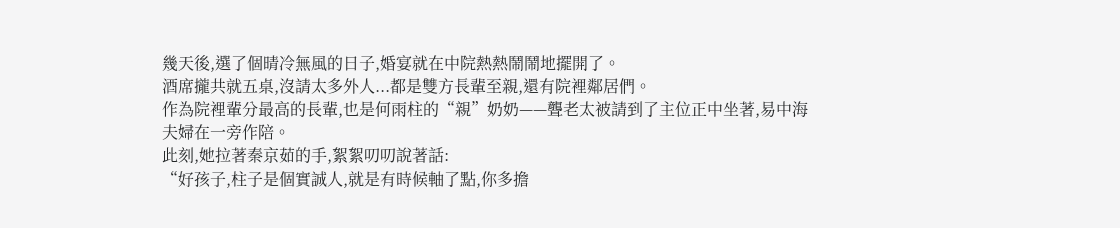幾天後,選了個晴冷無風的日子,婚宴就在中院熱熱鬧鬧地擺開了。
酒席攏共就五桌,沒請太多外人...都是雙方長輩至親,還有院裡鄰居們。
作為院裡輩分最高的長輩,也是何雨柱的“親”奶奶——聾老太被請到了主位正中坐著,易中海夫婦在一旁作陪。
此刻,她拉著秦京茹的手,絮絮叨叨說著話:
“好孩子,柱子是個實誠人,就是有時候軸了點,你多擔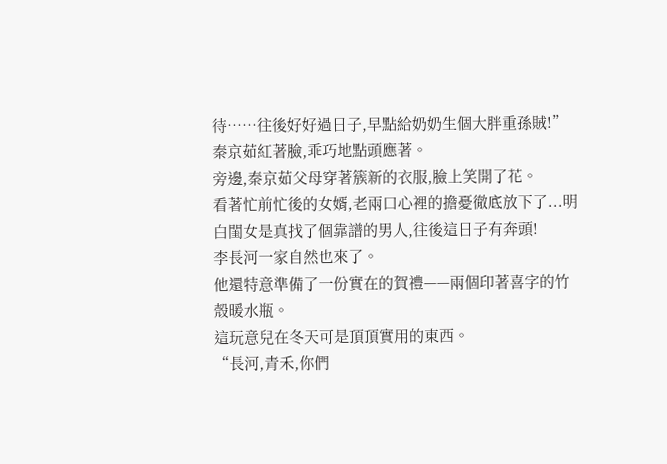待……往後好好過日子,早點給奶奶生個大胖重孫賊!”
秦京茹紅著臉,乖巧地點頭應著。
旁邊,秦京茹父母穿著簇新的衣服,臉上笑開了花。
看著忙前忙後的女婿,老兩口心裡的擔憂徹底放下了...明白閨女是真找了個靠譜的男人,往後這日子有奔頭!
李長河一家自然也來了。
他還特意準備了一份實在的賀禮——兩個印著喜字的竹殼暖水瓶。
這玩意兒在冬天可是頂頂實用的東西。
“長河,青禾,你們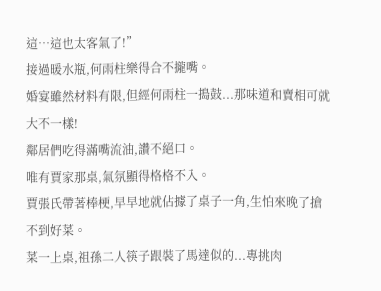這…這也太客氣了!”
接過暖水瓶,何雨柱樂得合不攏嘴。
婚宴雖然材料有限,但經何雨柱一搗鼓...那味道和賣相可就大不一樣!
鄰居們吃得滿嘴流油,讚不絕口。
唯有賈家那桌,氣氛顯得格格不入。
賈張氏帶著棒梗,早早地就佔據了桌子一角,生怕來晚了搶不到好菜。
菜一上桌,祖孫二人筷子跟裝了馬達似的...專挑肉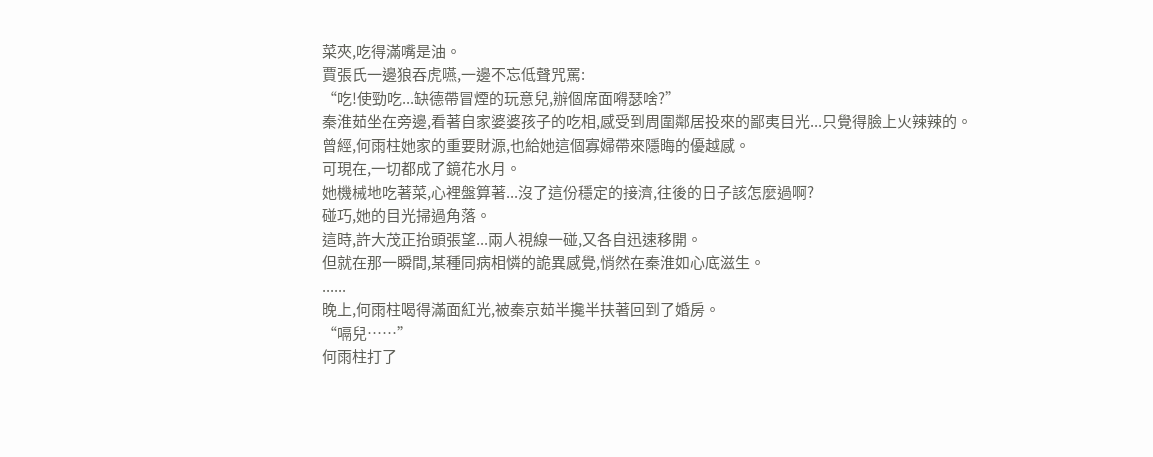菜夾,吃得滿嘴是油。
賈張氏一邊狼吞虎嚥,一邊不忘低聲咒罵:
“吃!使勁吃...缺德帶冒煙的玩意兒,辦個席面嘚瑟啥?”
秦淮茹坐在旁邊,看著自家婆婆孩子的吃相,感受到周圍鄰居投來的鄙夷目光...只覺得臉上火辣辣的。
曾經,何雨柱她家的重要財源,也給她這個寡婦帶來隱晦的優越感。
可現在,一切都成了鏡花水月。
她機械地吃著菜,心裡盤算著...沒了這份穩定的接濟,往後的日子該怎麼過啊?
碰巧,她的目光掃過角落。
這時,許大茂正抬頭張望...兩人視線一碰,又各自迅速移開。
但就在那一瞬間,某種同病相憐的詭異感覺,悄然在秦淮如心底滋生。
......
晚上,何雨柱喝得滿面紅光,被秦京茹半攙半扶著回到了婚房。
“嗝兒……”
何雨柱打了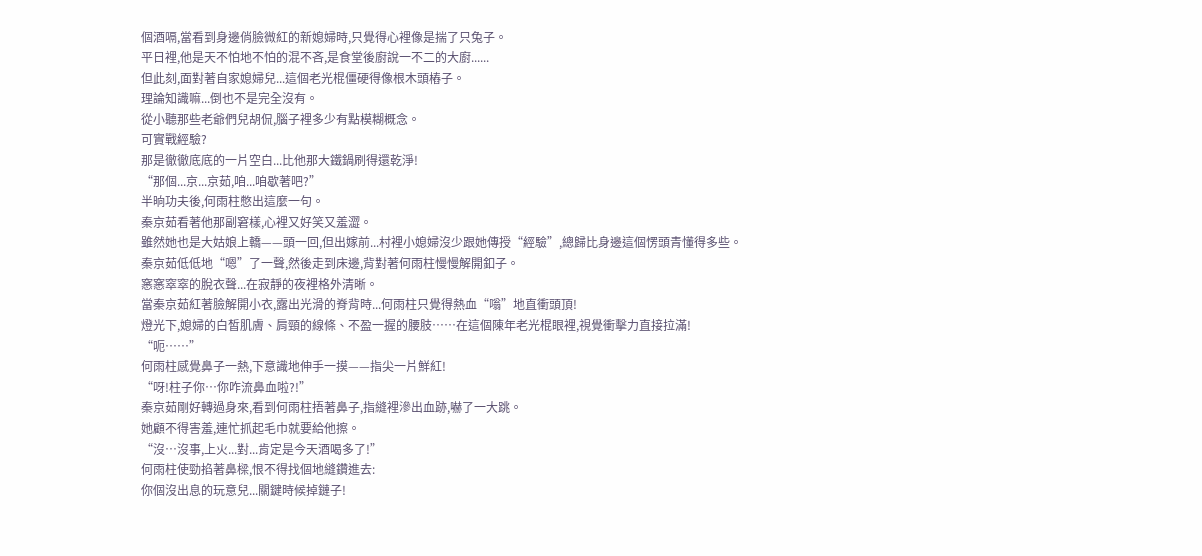個酒嗝,當看到身邊俏臉微紅的新媳婦時,只覺得心裡像是揣了只兔子。
平日裡,他是天不怕地不怕的混不吝,是食堂後廚說一不二的大廚......
但此刻,面對著自家媳婦兒...這個老光棍僵硬得像根木頭樁子。
理論知識嘛...倒也不是完全沒有。
從小聽那些老爺們兒胡侃,腦子裡多少有點模糊概念。
可實戰經驗?
那是徹徹底底的一片空白...比他那大鐵鍋刷得還乾淨!
“那個...京...京茹,咱...咱歇著吧?”
半晌功夫後,何雨柱憋出這麼一句。
秦京茹看著他那副窘樣,心裡又好笑又羞澀。
雖然她也是大姑娘上轎——頭一回,但出嫁前...村裡小媳婦沒少跟她傳授“經驗”,總歸比身邊這個愣頭青懂得多些。
秦京茹低低地“嗯”了一聲,然後走到床邊,背對著何雨柱慢慢解開釦子。
窸窸窣窣的脫衣聲...在寂靜的夜裡格外清晰。
當秦京茹紅著臉解開小衣,露出光滑的脊背時...何雨柱只覺得熱血“嗡”地直衝頭頂!
燈光下,媳婦的白皙肌膚、肩頸的線條、不盈一握的腰肢……在這個陳年老光棍眼裡,視覺衝擊力直接拉滿!
“呃……”
何雨柱感覺鼻子一熱,下意識地伸手一摸——指尖一片鮮紅!
“呀!柱子你…你咋流鼻血啦?!”
秦京茹剛好轉過身來,看到何雨柱捂著鼻子,指縫裡滲出血跡,嚇了一大跳。
她顧不得害羞,連忙抓起毛巾就要給他擦。
“沒…沒事,上火...對...肯定是今天酒喝多了!”
何雨柱使勁掐著鼻樑,恨不得找個地縫鑽進去:
你個沒出息的玩意兒...關鍵時候掉鏈子!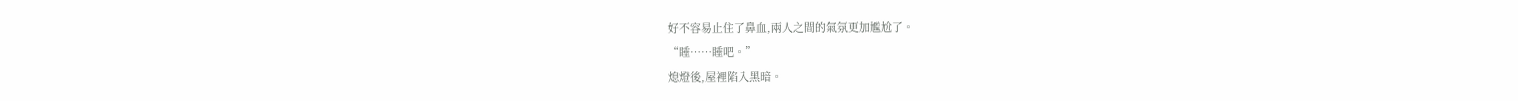好不容易止住了鼻血,兩人之間的氣氛更加尷尬了。
“睡……睡吧。”
熄燈後,屋裡陷入黑暗。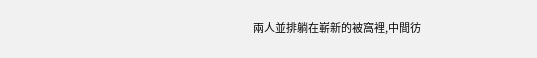兩人並排躺在嶄新的被窩裡,中間彷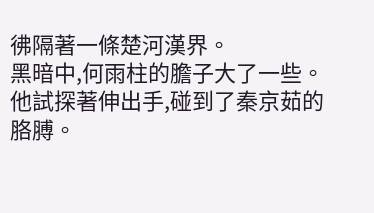彿隔著一條楚河漢界。
黑暗中,何雨柱的膽子大了一些。
他試探著伸出手,碰到了秦京茹的胳膊。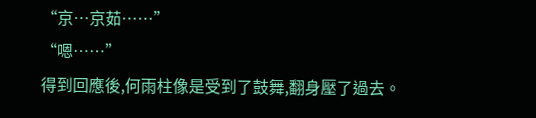“京…京茹……”
“嗯……”
得到回應後,何雨柱像是受到了鼓舞,翻身壓了過去。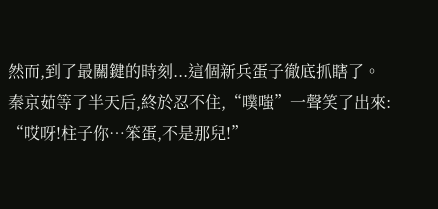然而,到了最關鍵的時刻...這個新兵蛋子徹底抓瞎了。
秦京茹等了半天后,終於忍不住,“噗嗤”一聲笑了出來:
“哎呀!柱子你…笨蛋,不是那兒!”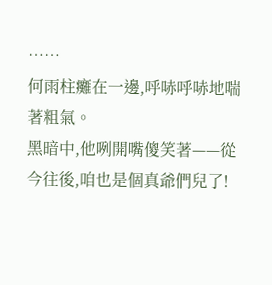……
何雨柱癱在一邊,呼哧呼哧地喘著粗氣。
黑暗中,他咧開嘴傻笑著——從今往後,咱也是個真爺們兒了!